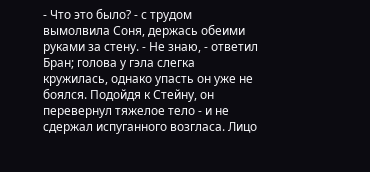- Что это было? - с трудом вымолвила Соня, держась обеими руками за стену. - Не знаю, - ответил Бран; голова у гэла слегка кружилась, однако упасть он уже не боялся. Подойдя к Стейну, он перевернул тяжелое тело - и не сдержал испуганного возгласа. Лицо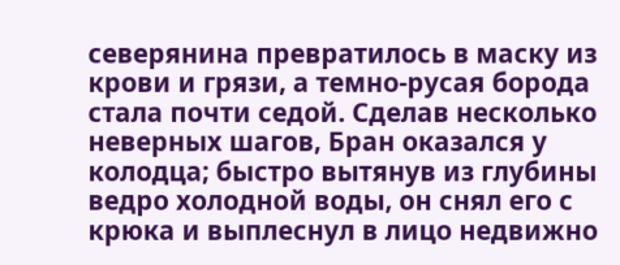северянина превратилось в маску из крови и грязи, а темно-русая борода стала почти седой. Сделав несколько неверных шагов, Бран оказался у колодца; быстро вытянув из глубины ведро холодной воды, он снял его с крюка и выплеснул в лицо недвижно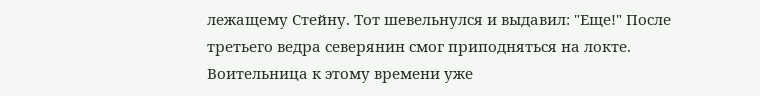лежащему Стейну. Тот шевельнулся и выдавил: "Еще!" После третьего ведра северянин смог приподняться на локте. Воительница к этому времени уже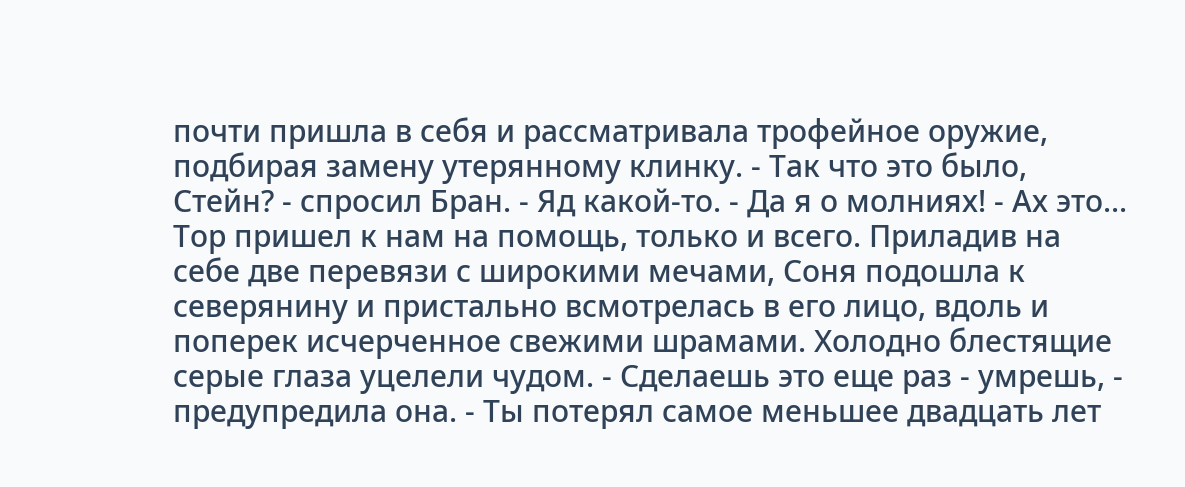почти пришла в себя и рассматривала трофейное оружие, подбирая замену утерянному клинку. - Так что это было, Стейн? - спросил Бран. - Яд какой-то. - Да я о молниях! - Ах это... Тор пришел к нам на помощь, только и всего. Приладив на себе две перевязи с широкими мечами, Соня подошла к северянину и пристально всмотрелась в его лицо, вдоль и поперек исчерченное свежими шрамами. Холодно блестящие серые глаза уцелели чудом. - Сделаешь это еще раз - умрешь, - предупредила она. - Ты потерял самое меньшее двадцать лет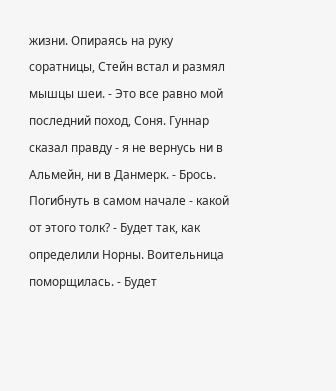жизни. Опираясь на руку соратницы, Стейн встал и размял мышцы шеи. - Это все равно мой последний поход, Соня. Гуннар сказал правду - я не вернусь ни в Альмейн, ни в Данмерк. - Брось. Погибнуть в самом начале - какой от этого толк? - Будет так, как определили Норны. Воительница поморщилась. - Будет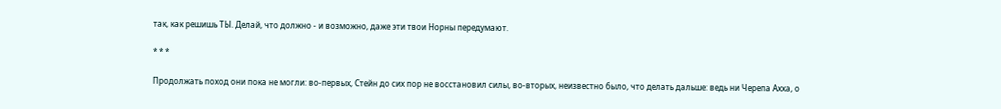так, как решишь ТЫ. Делай, что должно - и возможно, даже эти твои Норны передумают.

* * *

Продолжать поход они пока не могли: во-первых, Стейн до сих пор не восстановил силы, во-вторых, неизвестно было, что делать дальше: ведь ни Черепа Ахха, о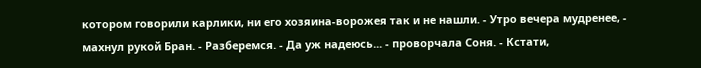котором говорили карлики, ни его хозяина-ворожея так и не нашли. - Утро вечера мудренее, - махнул рукой Бран. - Разберемся. - Да уж надеюсь... - проворчала Соня. - Кстати,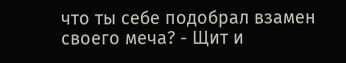что ты себе подобрал взамен своего меча? - Щит и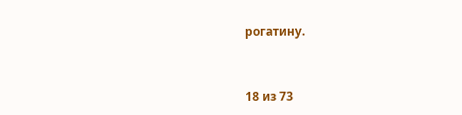рогатину.



18 из 73